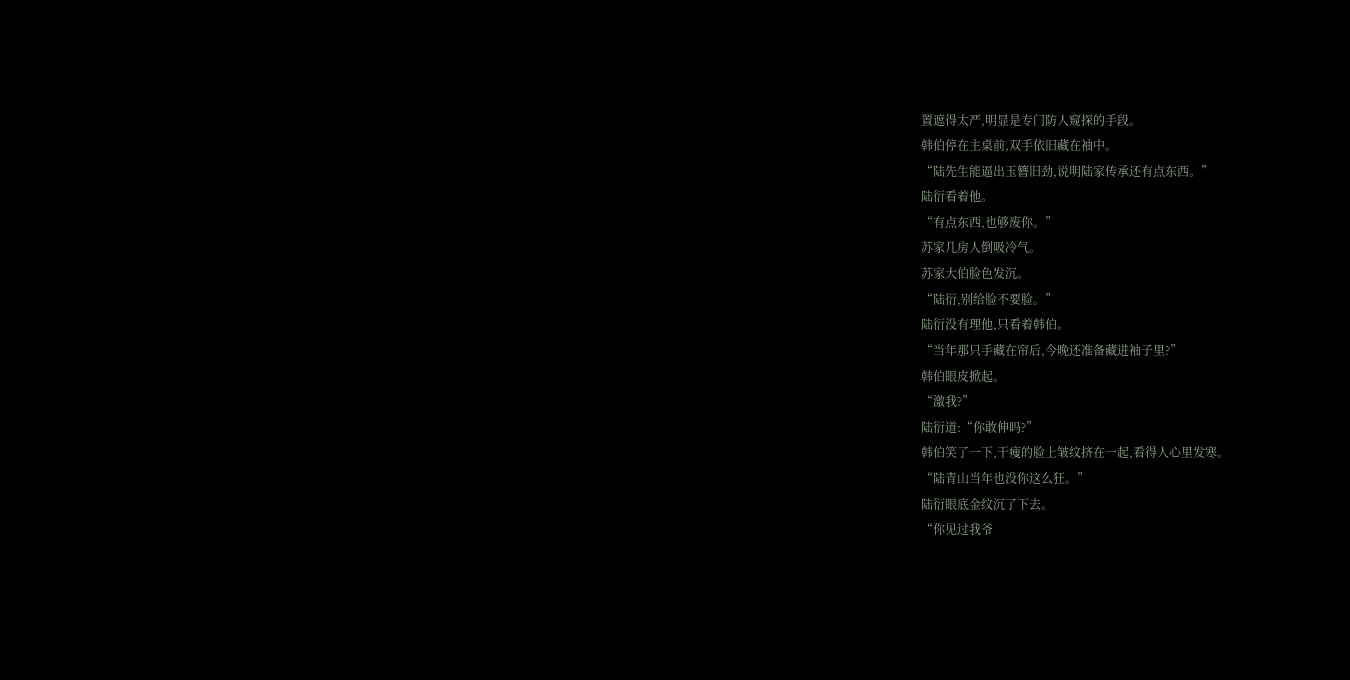置遮得太严,明显是专门防人窥探的手段。
韩伯停在主桌前,双手依旧藏在袖中。
“陆先生能逼出玉簪旧劲,说明陆家传承还有点东西。”
陆衍看着他。
“有点东西,也够废你。”
苏家几房人倒吸冷气。
苏家大伯脸色发沉。
“陆衍,别给脸不要脸。”
陆衍没有理他,只看着韩伯。
“当年那只手藏在帘后,今晚还准备藏进袖子里?”
韩伯眼皮掀起。
“激我?”
陆衍道:“你敢伸吗?”
韩伯笑了一下,干瘦的脸上皱纹挤在一起,看得人心里发寒。
“陆青山当年也没你这么狂。”
陆衍眼底金纹沉了下去。
“你见过我爷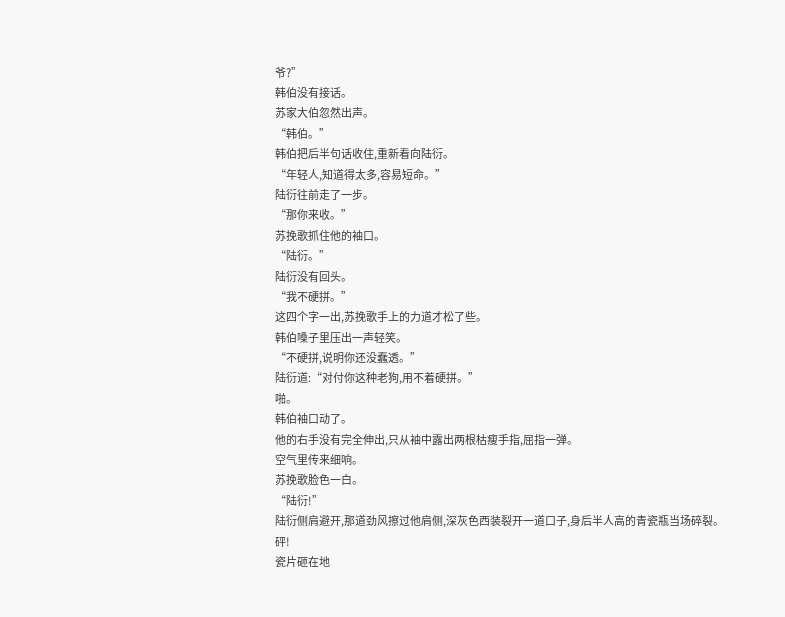爷?”
韩伯没有接话。
苏家大伯忽然出声。
“韩伯。”
韩伯把后半句话收住,重新看向陆衍。
“年轻人,知道得太多,容易短命。”
陆衍往前走了一步。
“那你来收。”
苏挽歌抓住他的袖口。
“陆衍。”
陆衍没有回头。
“我不硬拼。”
这四个字一出,苏挽歌手上的力道才松了些。
韩伯嗓子里压出一声轻笑。
“不硬拼,说明你还没蠢透。”
陆衍道:“对付你这种老狗,用不着硬拼。”
啪。
韩伯袖口动了。
他的右手没有完全伸出,只从袖中露出两根枯瘦手指,屈指一弹。
空气里传来细响。
苏挽歌脸色一白。
“陆衍!”
陆衍侧肩避开,那道劲风擦过他肩侧,深灰色西装裂开一道口子,身后半人高的青瓷瓶当场碎裂。
砰!
瓷片砸在地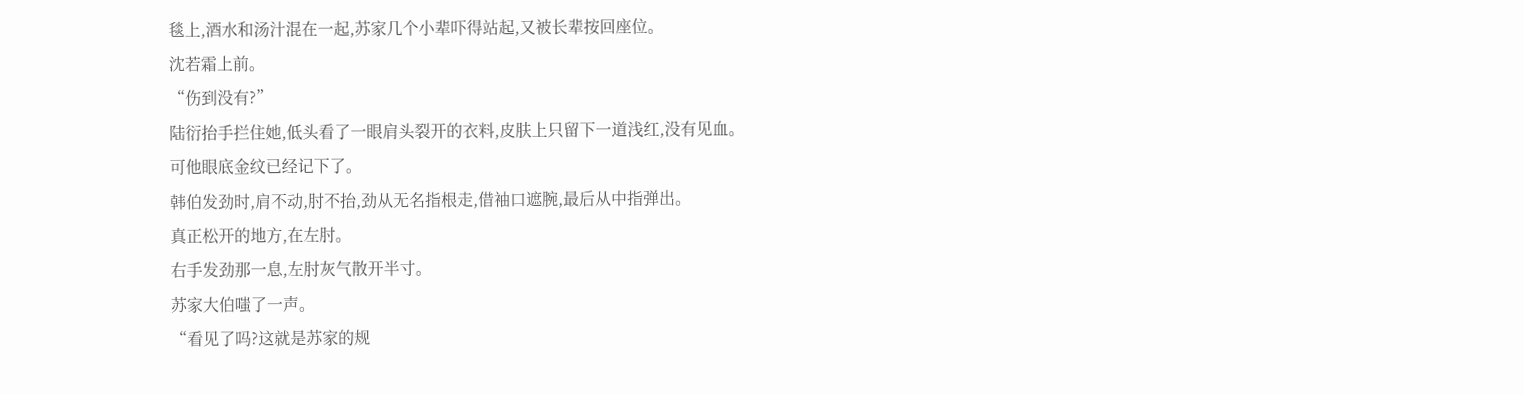毯上,酒水和汤汁混在一起,苏家几个小辈吓得站起,又被长辈按回座位。
沈若霜上前。
“伤到没有?”
陆衍抬手拦住她,低头看了一眼肩头裂开的衣料,皮肤上只留下一道浅红,没有见血。
可他眼底金纹已经记下了。
韩伯发劲时,肩不动,肘不抬,劲从无名指根走,借袖口遮腕,最后从中指弹出。
真正松开的地方,在左肘。
右手发劲那一息,左肘灰气散开半寸。
苏家大伯嗤了一声。
“看见了吗?这就是苏家的规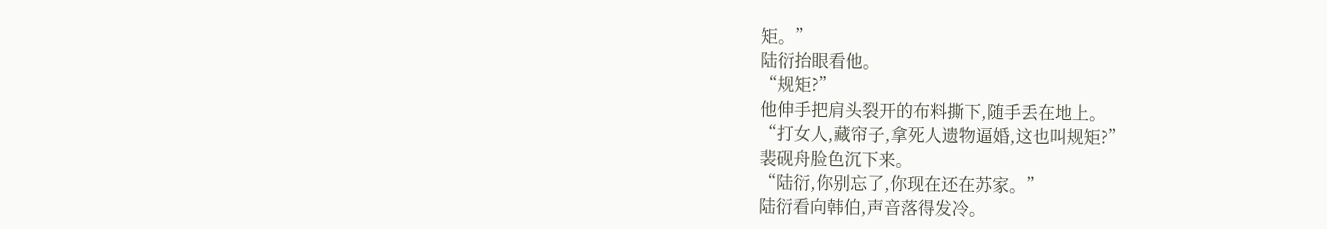矩。”
陆衍抬眼看他。
“规矩?”
他伸手把肩头裂开的布料撕下,随手丢在地上。
“打女人,藏帘子,拿死人遗物逼婚,这也叫规矩?”
裴砚舟脸色沉下来。
“陆衍,你别忘了,你现在还在苏家。”
陆衍看向韩伯,声音落得发冷。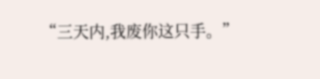“三天内,我废你这只手。”